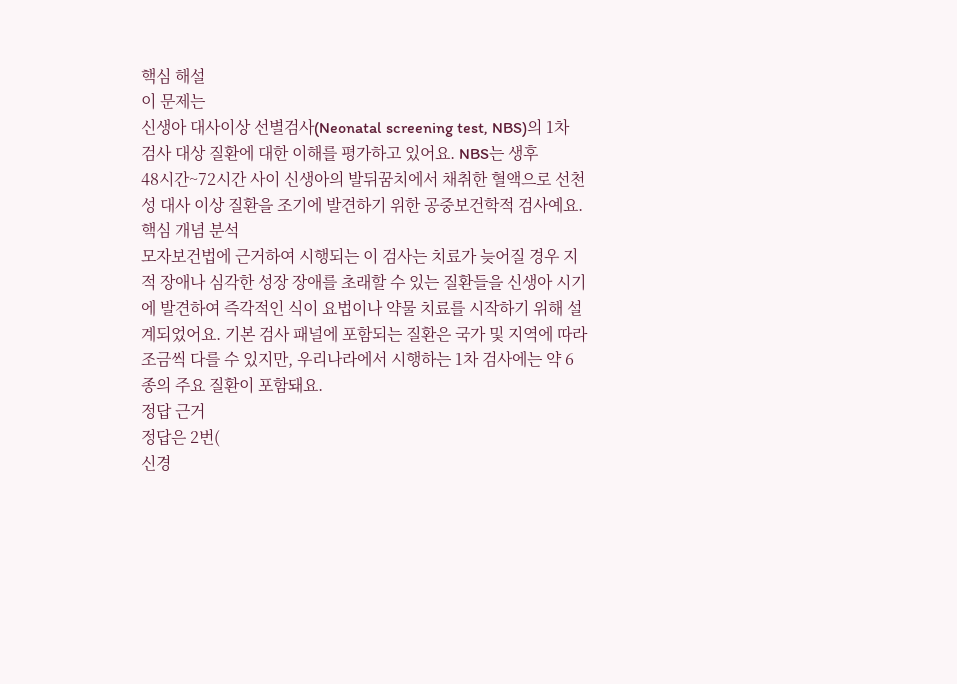핵심 해설
이 문제는
신생아 대사이상 선별검사(Neonatal screening test, NBS)의 1차 검사 대상 질환에 대한 이해를 평가하고 있어요. NBS는 생후
48시간~72시간 사이 신생아의 발뒤꿈치에서 채취한 혈액으로 선천성 대사 이상 질환을 조기에 발견하기 위한 공중보건학적 검사예요.
핵심 개념 분석
모자보건법에 근거하여 시행되는 이 검사는 치료가 늦어질 경우 지적 장애나 심각한 성장 장애를 초래할 수 있는 질환들을 신생아 시기에 발견하여 즉각적인 식이 요법이나 약물 치료를 시작하기 위해 설계되었어요. 기본 검사 패널에 포함되는 질환은 국가 및 지역에 따라 조금씩 다를 수 있지만, 우리나라에서 시행하는 1차 검사에는 약 6종의 주요 질환이 포함돼요.
정답 근거
정답은 2번(
신경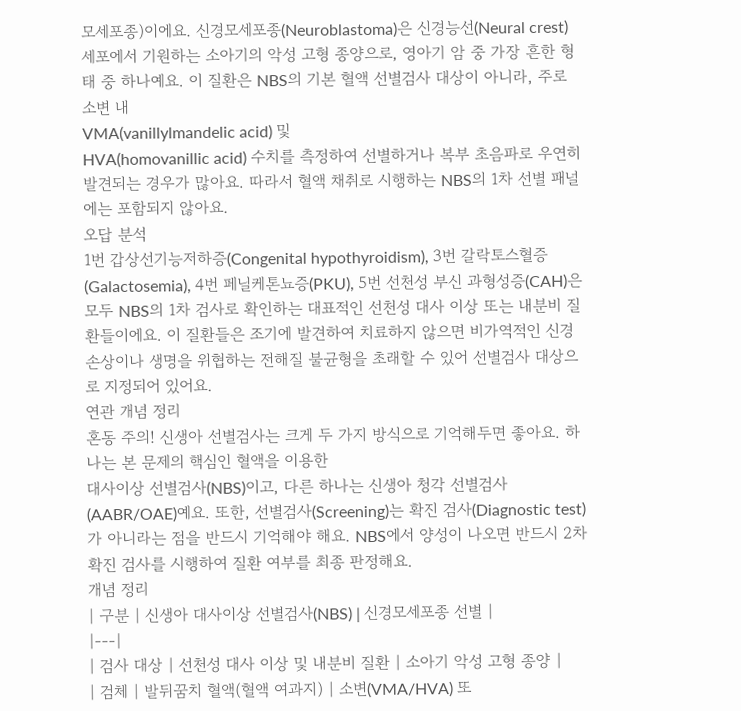모세포종)이에요. 신경모세포종(Neuroblastoma)은 신경능선(Neural crest) 세포에서 기원하는 소아기의 악성 고형 종양으로, 영아기 암 중 가장 흔한 형태 중 하나예요. 이 질환은 NBS의 기본 혈액 선별검사 대상이 아니라, 주로 소변 내
VMA(vanillylmandelic acid) 및
HVA(homovanillic acid) 수치를 측정하여 선별하거나 복부 초음파로 우연히 발견되는 경우가 많아요. 따라서 혈액 채취로 시행하는 NBS의 1차 선별 패널에는 포함되지 않아요.
오답 분석
1번 갑상선기능저하증(Congenital hypothyroidism), 3번 갈락토스혈증(Galactosemia), 4번 페닐케톤뇨증(PKU), 5번 선천성 부신 과형성증(CAH)은 모두 NBS의 1차 검사로 확인하는 대표적인 선천성 대사 이상 또는 내분비 질환들이에요. 이 질환들은 조기에 발견하여 치료하지 않으면 비가역적인 신경 손상이나 생명을 위협하는 전해질 불균형을 초래할 수 있어 선별검사 대상으로 지정되어 있어요.
연관 개념 정리
혼동 주의! 신생아 선별검사는 크게 두 가지 방식으로 기억해두면 좋아요. 하나는 본 문제의 핵심인 혈액을 이용한
대사이상 선별검사(NBS)이고, 다른 하나는 신생아 청각 선별검사(AABR/OAE)예요. 또한, 선별검사(Screening)는 확진 검사(Diagnostic test)가 아니라는 점을 반드시 기억해야 해요. NBS에서 양성이 나오면 반드시 2차 확진 검사를 시행하여 질환 여부를 최종 판정해요.
개념 정리
| 구분 | 신생아 대사이상 선별검사(NBS) | 신경모세포종 선별 |
|---|
| 검사 대상 | 선천성 대사 이상 및 내분비 질환 | 소아기 악성 고형 종양 |
| 검체 | 발뒤꿈치 혈액(혈액 여과지) | 소변(VMA/HVA) 또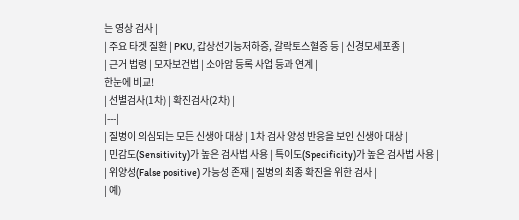는 영상 검사 |
| 주요 타겟 질환 | PKU, 갑상선기능저하증, 갈락토스혈증 등 | 신경모세포종 |
| 근거 법령 | 모자보건법 | 소아암 등록 사업 등과 연계 |
한눈에 비교!
| 선별검사(1차) | 확진검사(2차) |
|---|
| 질병이 의심되는 모든 신생아 대상 | 1차 검사 양성 반응을 보인 신생아 대상 |
| 민감도(Sensitivity)가 높은 검사법 사용 | 특이도(Specificity)가 높은 검사법 사용 |
| 위양성(False positive) 가능성 존재 | 질병의 최종 확진을 위한 검사 |
| 예)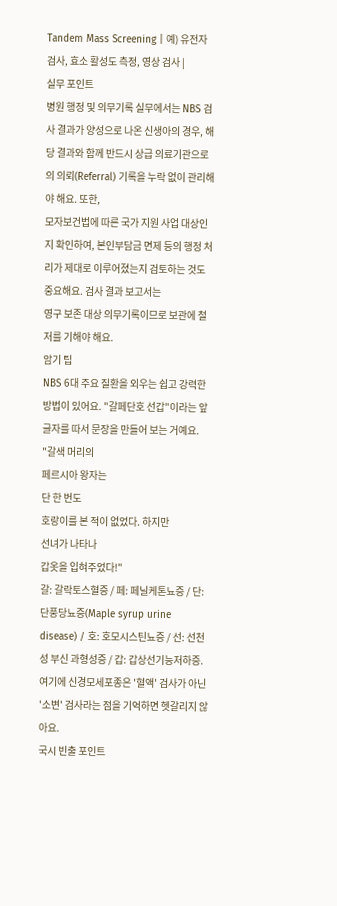Tandem Mass Screening | 예) 유전자 검사, 효소 활성도 측정, 영상 검사 |
실무 포인트
병원 행정 및 의무기록 실무에서는 NBS 검사 결과가 양성으로 나온 신생아의 경우, 해당 결과와 함께 반드시 상급 의료기관으로의 의뢰(Referral) 기록을 누락 없이 관리해야 해요. 또한,
모자보건법에 따른 국가 지원 사업 대상인지 확인하여, 본인부담금 면제 등의 행정 처리가 제대로 이루어졌는지 검토하는 것도 중요해요. 검사 결과 보고서는
영구 보존 대상 의무기록이므로 보관에 철저를 기해야 해요.
암기 팁
NBS 6대 주요 질환을 외우는 쉽고 강력한 방법이 있어요. "갈페단호 선갑"이라는 앞글자를 따서 문장을 만들어 보는 거예요.
"갈색 머리의
페르시아 왕자는
단 한 번도
호랑이를 본 적이 없었다. 하지만
선녀가 나타나
갑옷을 입혀주었다!"
갈: 갈락토스혈증 / 페: 페닐케톤뇨증 / 단: 단풍당뇨증(Maple syrup urine disease) / 호: 호모시스틴뇨증 / 선: 선천성 부신 과형성증 / 갑: 갑상선기능저하증.
여기에 신경모세포종은 '혈액' 검사가 아닌 '소변' 검사라는 점을 기억하면 헷갈리지 않아요.
국시 빈출 포인트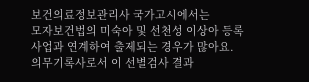보건의료정보관리사 국가고시에서는
모자보건법의 미숙아 및 선천성 이상아 등록 사업과 연계하여 출제되는 경우가 많아요. 의무기록사로서 이 선별검사 결과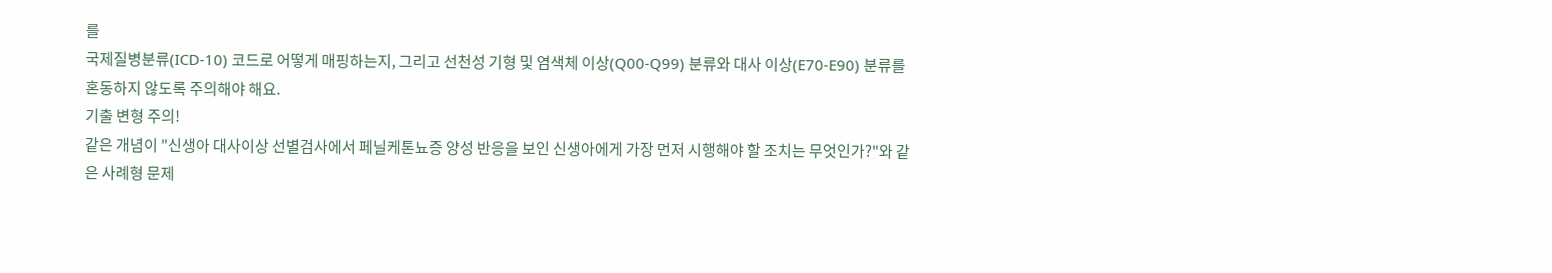를
국제질병분류(ICD-10) 코드로 어떻게 매핑하는지, 그리고 선천성 기형 및 염색체 이상(Q00-Q99) 분류와 대사 이상(E70-E90) 분류를 혼동하지 않도록 주의해야 해요.
기출 변형 주의!
같은 개념이 "신생아 대사이상 선별검사에서 페닐케톤뇨증 양성 반응을 보인 신생아에게 가장 먼저 시행해야 할 조치는 무엇인가?"와 같은 사례형 문제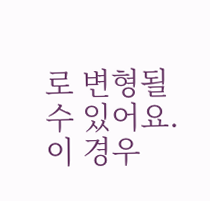로 변형될 수 있어요. 이 경우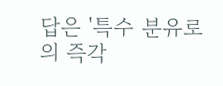답은 '특수 분유로의 즉각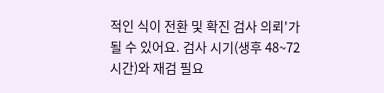적인 식이 전환 및 확진 검사 의뢰'가 될 수 있어요. 검사 시기(생후 48~72시간)와 재검 필요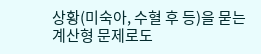상황(미숙아, 수혈 후 등)을 묻는 계산형 문제로도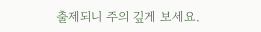출제되니 주의 깊게 보세요.